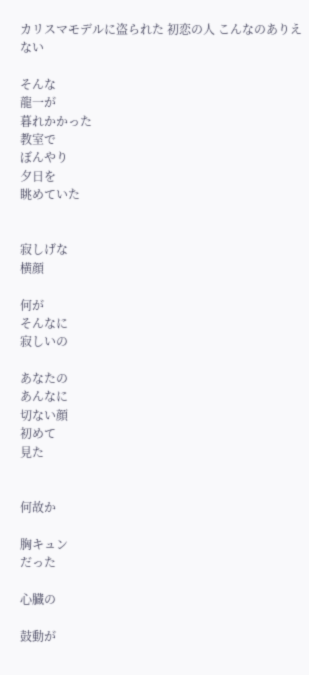カリスマモデルに盗られた 初恋の人 こんなのありえない

そんな
龍一が
暮れかかった
教室で
ぼんやり
夕日を
眺めていた


寂しげな
横顔

何が
そんなに
寂しいの

あなたの
あんなに
切ない顔
初めて
見た


何故か

胸キュン
だった

心臓の

鼓動が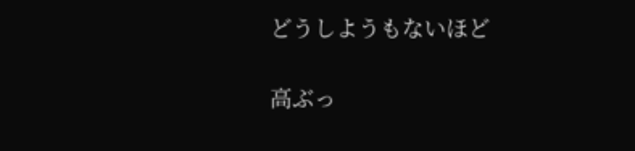どうしようもないほど

高ぶっ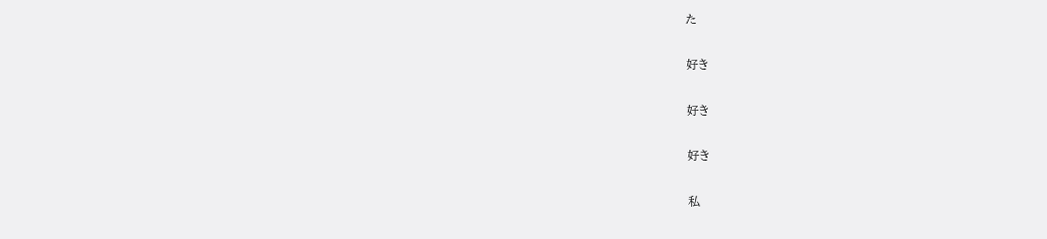た

好き

好き

好き

私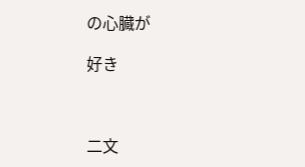の心臓が

好き



二文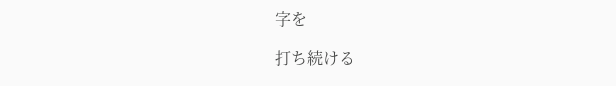字を

打ち続ける